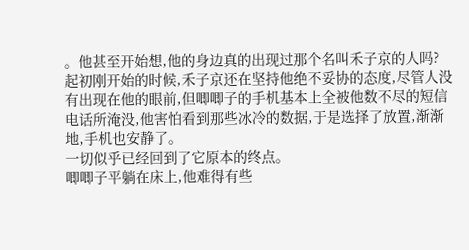。他甚至开始想,他的身边真的出现过那个名叫禾子京的人吗?
起初刚开始的时候,禾子京还在坚持他绝不妥协的态度,尽管人没有出现在他的眼前,但唧唧子的手机基本上全被他数不尽的短信电话所淹没,他害怕看到那些冰冷的数据,于是选择了放置,渐渐地,手机也安静了。
一切似乎已经回到了它原本的终点。
唧唧子平躺在床上,他难得有些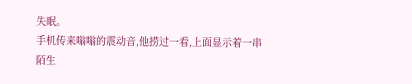失眠。
手机传来嗡嗡的震动音,他捞过一看,上面显示着一串陌生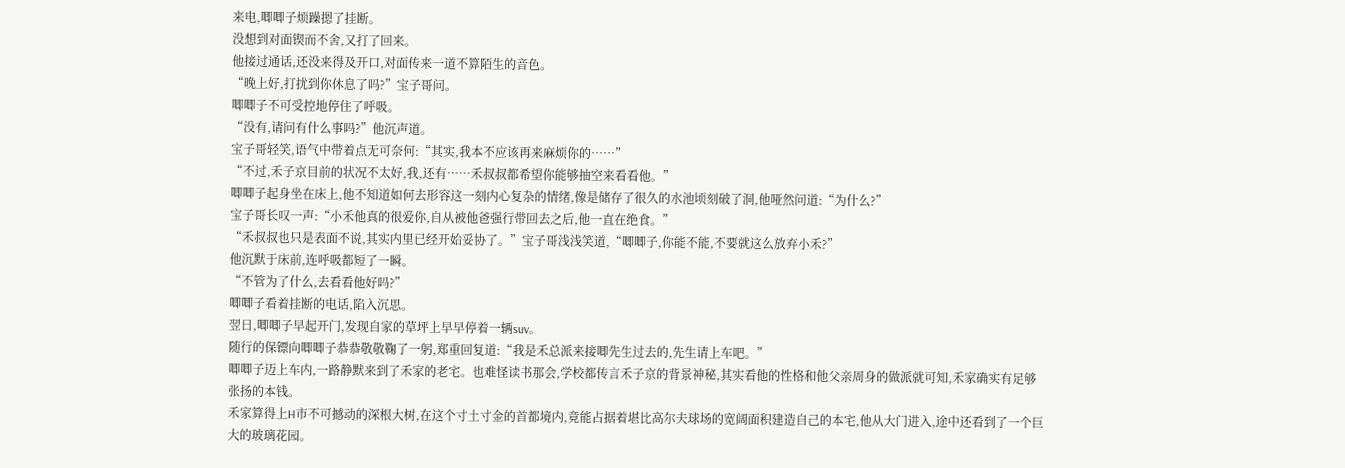来电,唧唧子烦躁摁了挂断。
没想到对面锲而不舍,又打了回来。
他接过通话,还没来得及开口,对面传来一道不算陌生的音色。
“晚上好,打扰到你休息了吗?”宝子哥问。
唧唧子不可受控地停住了呼吸。
“没有,请问有什么事吗?”他沉声道。
宝子哥轻笑,语气中带着点无可奈何:“其实,我本不应该再来麻烦你的……”
“不过,禾子京目前的状况不太好,我,还有……禾叔叔都希望你能够抽空来看看他。”
唧唧子起身坐在床上,他不知道如何去形容这一刻内心复杂的情绪,像是储存了很久的水池顷刻破了洞,他哑然问道:“为什么?”
宝子哥长叹一声:“小禾他真的很爱你,自从被他爸强行带回去之后,他一直在绝食。”
“禾叔叔也只是表面不说,其实内里已经开始妥协了。”宝子哥浅浅笑道,“唧唧子,你能不能,不要就这么放弃小禾?”
他沉默于床前,连呼吸都短了一瞬。
“不管为了什么,去看看他好吗?”
唧唧子看着挂断的电话,陷入沉思。
翌日,唧唧子早起开门,发现自家的草坪上早早停着一辆suv。
随行的保镖向唧唧子恭恭敬敬鞠了一躬,郑重回复道:“我是禾总派来接唧先生过去的,先生请上车吧。”
唧唧子迈上车内,一路静默来到了禾家的老宅。也难怪读书那会,学校都传言禾子京的背景神秘,其实看他的性格和他父亲周身的做派就可知,禾家确实有足够张扬的本钱。
禾家算得上H市不可撼动的深根大树,在这个寸土寸金的首都境内,竟能占据着堪比高尔夫球场的宽阔面积建造自己的本宅,他从大门进入,途中还看到了一个巨大的玻璃花园。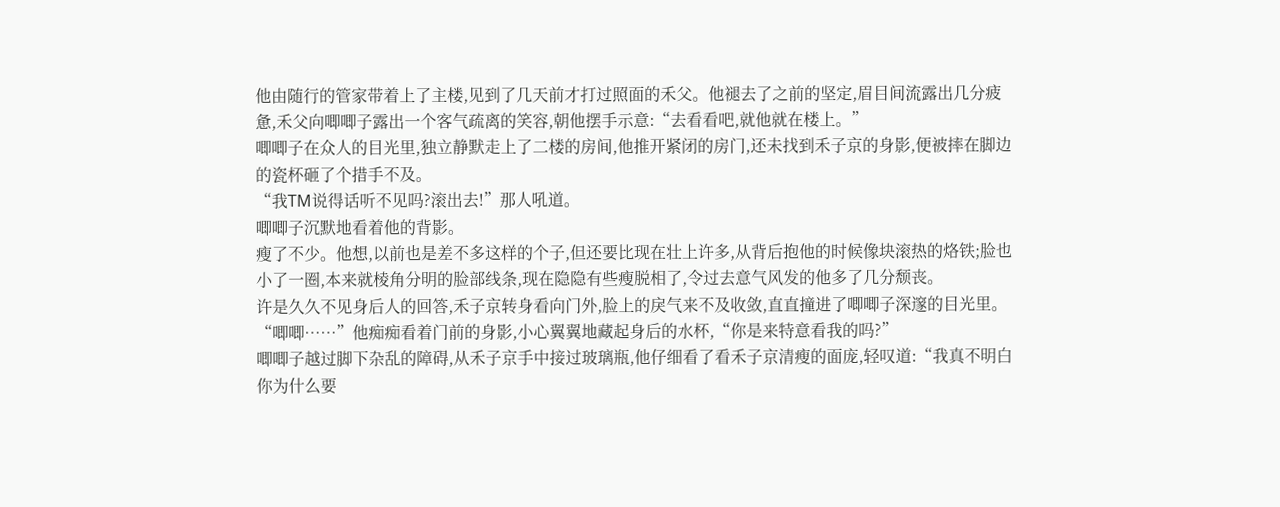他由随行的管家带着上了主楼,见到了几天前才打过照面的禾父。他褪去了之前的坚定,眉目间流露出几分疲惫,禾父向唧唧子露出一个客气疏离的笑容,朝他摆手示意:“去看看吧,就他就在楼上。”
唧唧子在众人的目光里,独立静默走上了二楼的房间,他推开紧闭的房门,还未找到禾子京的身影,便被摔在脚边的瓷杯砸了个措手不及。
“我TM说得话听不见吗?滚出去!”那人吼道。
唧唧子沉默地看着他的背影。
瘦了不少。他想,以前也是差不多这样的个子,但还要比现在壮上许多,从背后抱他的时候像块滚热的烙铁;脸也小了一圈,本来就棱角分明的脸部线条,现在隐隐有些瘦脱相了,令过去意气风发的他多了几分颓丧。
许是久久不见身后人的回答,禾子京转身看向门外,脸上的戾气来不及收敛,直直撞进了唧唧子深邃的目光里。
“唧唧……”他痴痴看着门前的身影,小心翼翼地藏起身后的水杯,“你是来特意看我的吗?”
唧唧子越过脚下杂乱的障碍,从禾子京手中接过玻璃瓶,他仔细看了看禾子京清瘦的面庞,轻叹道:“我真不明白你为什么要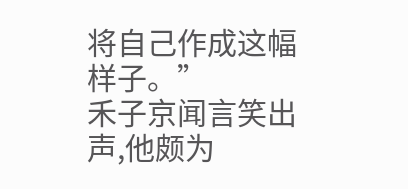将自己作成这幅样子。”
禾子京闻言笑出声,他颇为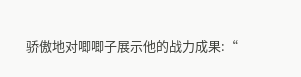骄傲地对唧唧子展示他的战力成果:“